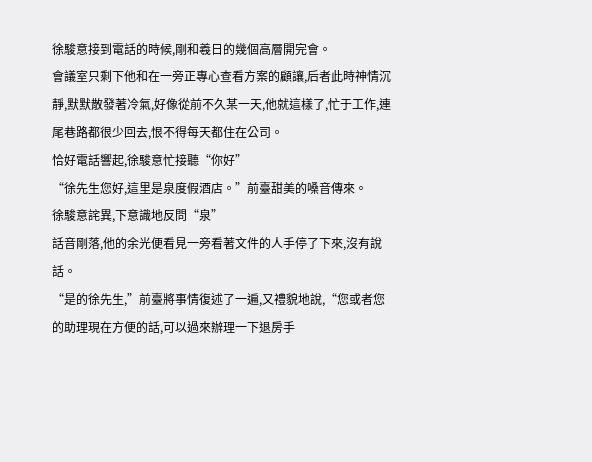徐駿意接到電話的時候,剛和羲日的幾個高層開完會。
會議室只剩下他和在一旁正專心查看方案的顧讓,后者此時神情沉靜,默默散發著冷氣,好像從前不久某一天,他就這樣了,忙于工作,連尾巷路都很少回去,恨不得每天都住在公司。
恰好電話響起,徐駿意忙接聽“你好”
“徐先生您好,這里是泉度假酒店。”前臺甜美的嗓音傳來。
徐駿意詫異,下意識地反問“泉”
話音剛落,他的余光便看見一旁看著文件的人手停了下來,沒有說話。
“是的徐先生,”前臺將事情復述了一遍,又禮貌地說,“您或者您的助理現在方便的話,可以過來辦理一下退房手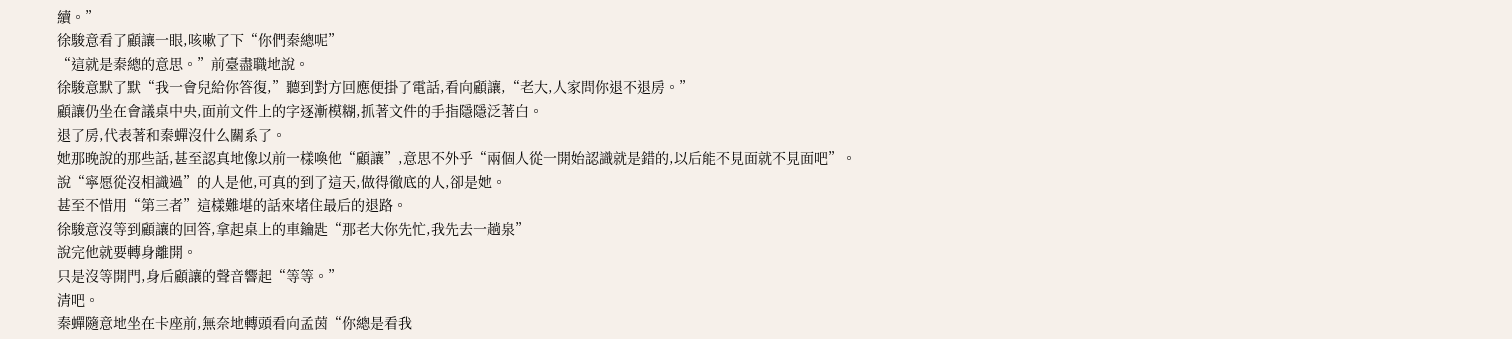續。”
徐駿意看了顧讓一眼,咳嗽了下“你們秦總呢”
“這就是秦總的意思。”前臺盡職地說。
徐駿意默了默“我一會兒給你答復,”聽到對方回應便掛了電話,看向顧讓,“老大,人家問你退不退房。”
顧讓仍坐在會議桌中央,面前文件上的字逐漸模糊,抓著文件的手指隱隱泛著白。
退了房,代表著和秦蟬沒什么關系了。
她那晚說的那些話,甚至認真地像以前一樣喚他“顧讓”,意思不外乎“兩個人從一開始認識就是錯的,以后能不見面就不見面吧”。
說“寧愿從沒相識過”的人是他,可真的到了這天,做得徹底的人,卻是她。
甚至不惜用“第三者”這樣難堪的話來堵住最后的退路。
徐駿意沒等到顧讓的回答,拿起桌上的車鑰匙“那老大你先忙,我先去一趟泉”
說完他就要轉身離開。
只是沒等開門,身后顧讓的聲音響起“等等。”
清吧。
秦蟬隨意地坐在卡座前,無奈地轉頭看向孟茵“你總是看我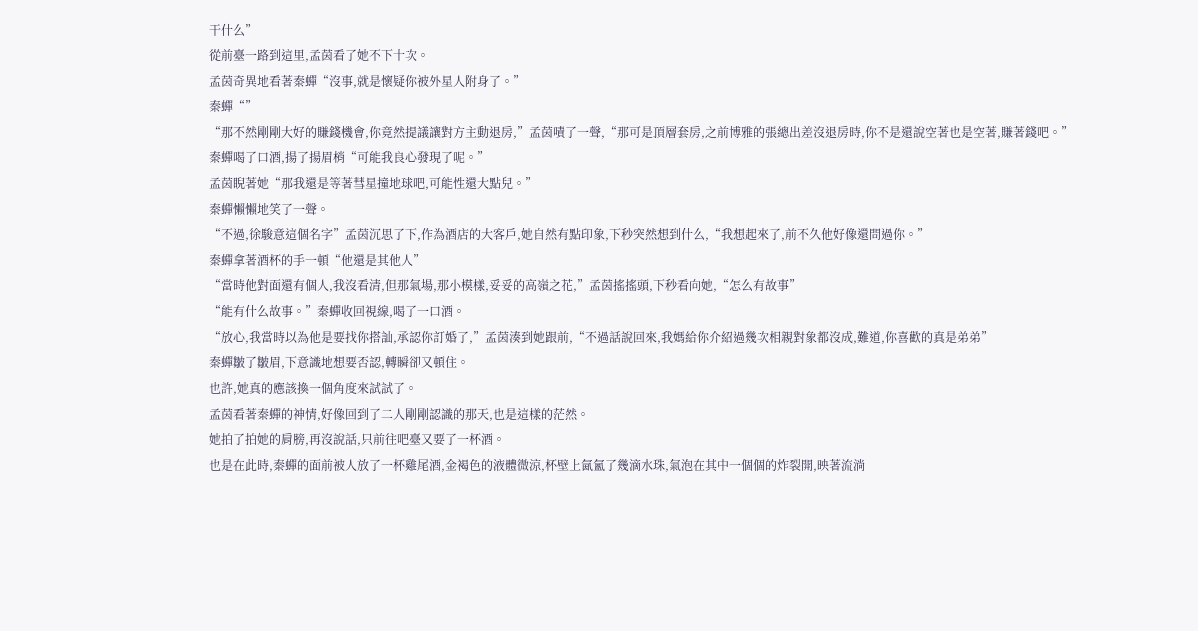干什么”
從前臺一路到這里,孟茵看了她不下十次。
孟茵奇異地看著秦蟬“沒事,就是懷疑你被外星人附身了。”
秦蟬“”
“那不然剛剛大好的賺錢機會,你竟然提議讓對方主動退房,”孟茵嘖了一聲,“那可是頂層套房,之前博雅的張總出差沒退房時,你不是還說空著也是空著,賺著錢吧。”
秦蟬喝了口酒,揚了揚眉梢“可能我良心發現了呢。”
孟茵睨著她“那我還是等著彗星撞地球吧,可能性還大點兒。”
秦蟬懶懶地笑了一聲。
“不過,徐駿意這個名字”孟茵沉思了下,作為酒店的大客戶,她自然有點印象,下秒突然想到什么,“我想起來了,前不久他好像還問過你。”
秦蟬拿著酒杯的手一頓“他還是其他人”
“當時他對面還有個人,我沒看清,但那氣場,那小模樣,妥妥的高嶺之花,”孟茵搖搖頭,下秒看向她,“怎么有故事”
“能有什么故事。”秦蟬收回視線,喝了一口酒。
“放心,我當時以為他是要找你搭訕,承認你訂婚了,”孟茵湊到她跟前,“不過話說回來,我媽給你介紹過幾次相親對象都沒成,難道,你喜歡的真是弟弟”
秦蟬皺了皺眉,下意識地想要否認,轉瞬卻又頓住。
也許,她真的應該換一個角度來試試了。
孟茵看著秦蟬的神情,好像回到了二人剛剛認識的那天,也是這樣的茫然。
她拍了拍她的肩膀,再沒說話,只前往吧臺又要了一杯酒。
也是在此時,秦蟬的面前被人放了一杯雞尾酒,金褐色的液體微涼,杯壁上氤氳了幾滴水珠,氣泡在其中一個個的炸裂開,映著流淌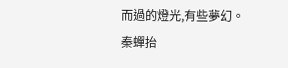而過的燈光,有些夢幻。
秦蟬抬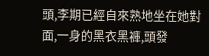頭,李期已經自來熟地坐在她對面,一身的黑衣黑褲,頭發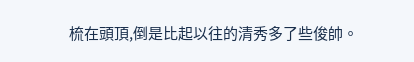梳在頭頂,倒是比起以往的清秀多了些俊帥。